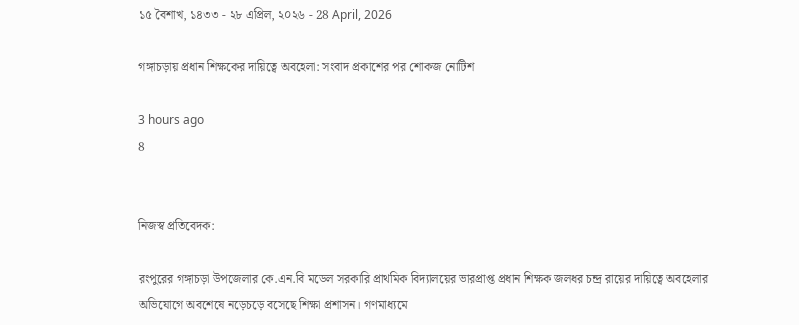১৫ বৈশাখ, ১৪৩৩ - ২৮ এপ্রিল, ২০২৬ - 28 April, 2026

গঙ্গাচড়ায় প্রধান শিক্ষকের দায়িত্বে অবহেলা: সংবাদ প্রকাশের পর শোকজ নোটিশ

3 hours ago
8


নিজস্ব প্রতিবেদক:

রংপুরের গঙ্গাচড়া উপজেলার কে.এন.বি মডেল সরকারি প্রাথমিক বিদ্যালয়ের ভারপ্রাপ্ত প্রধান শিক্ষক জলধর চন্দ্র রায়ের দায়িত্বে অবহেলার অভিযোগে অবশেষে নড়েচড়ে বসেছে শিক্ষা প্রশাসন। গণমাধ্যমে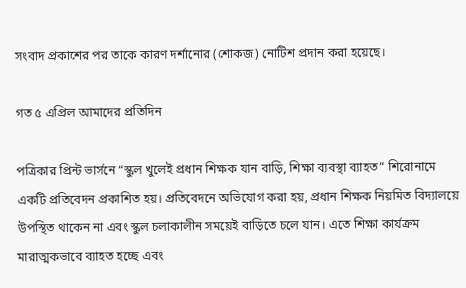সংবাদ প্রকাশের পর তাকে কারণ দর্শানোর (শোকজ) নোটিশ প্রদান করা হয়েছে।

গত ৫ এপ্রিল আমাদের প্রতিদিন

পত্রিকার প্রিন্ট ভার্সনে “স্কুল খুলেই প্রধান শিক্ষক যান বাড়ি, শিক্ষা ব্যবস্থা ব্যাহত” শিরোনামে একটি প্রতিবেদন প্রকাশিত হয়। প্রতিবেদনে অভিযোগ করা হয়, প্রধান শিক্ষক নিয়মিত বিদ্যালয়ে উপস্থিত থাকেন না এবং স্কুল চলাকালীন সময়েই বাড়িতে চলে যান। এতে শিক্ষা কার্যক্রম মারাত্মকভাবে ব্যাহত হচ্ছে এবং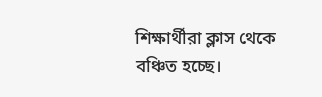শিক্ষার্থীরা ক্লাস থেকে বঞ্চিত হচ্ছে।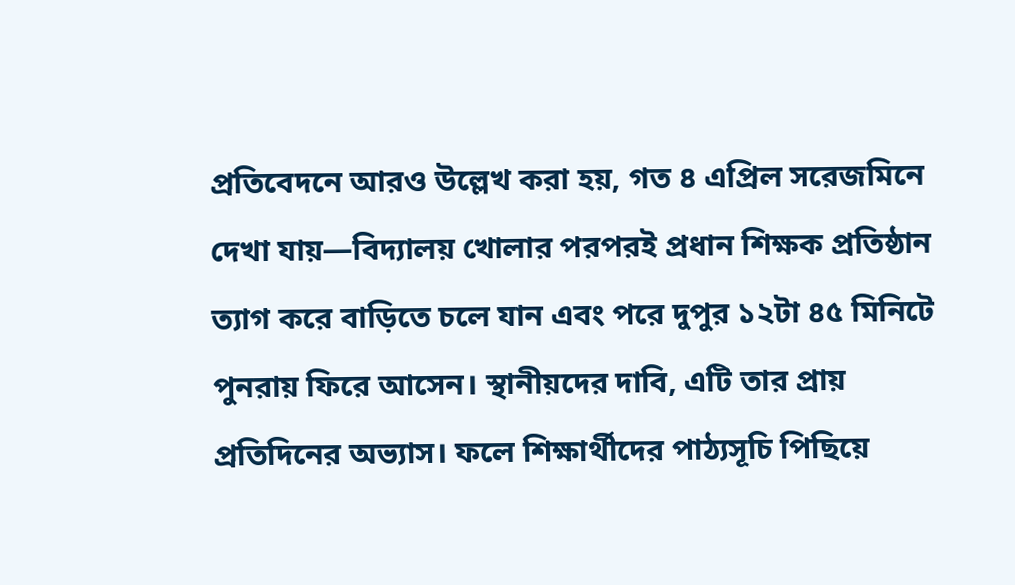প্রতিবেদনে আরও উল্লেখ করা হয়, গত ৪ এপ্রিল সরেজমিনে দেখা যায়—বিদ্যালয় খোলার পরপরই প্রধান শিক্ষক প্রতিষ্ঠান ত্যাগ করে বাড়িতে চলে যান এবং পরে দুপুর ১২টা ৪৫ মিনিটে পুনরায় ফিরে আসেন। স্থানীয়দের দাবি, এটি তার প্রায় প্রতিদিনের অভ্যাস। ফলে শিক্ষার্থীদের পাঠ্যসূচি পিছিয়ে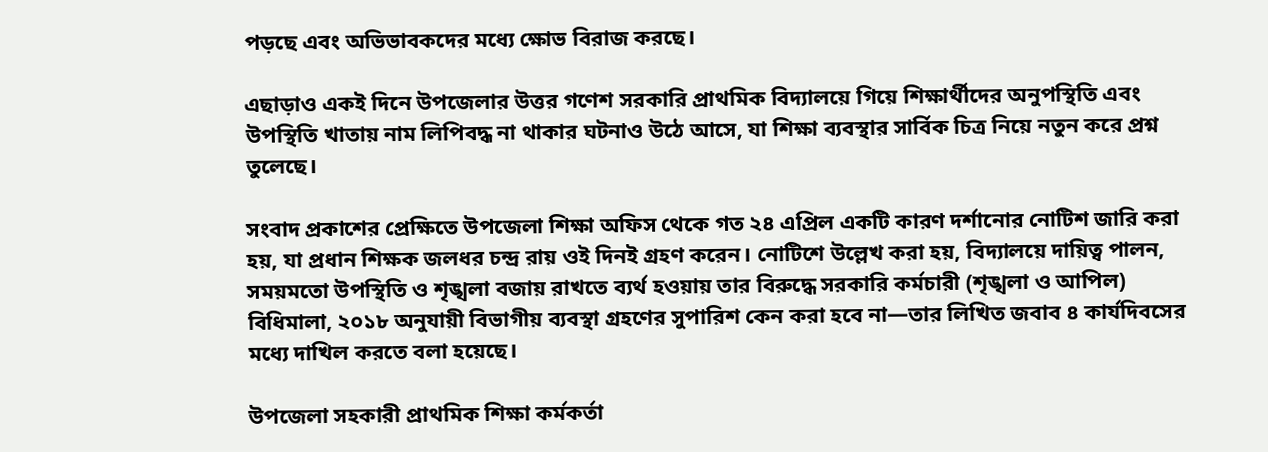পড়ছে এবং অভিভাবকদের মধ্যে ক্ষোভ বিরাজ করছে।

এছাড়াও একই দিনে উপজেলার উত্তর গণেশ সরকারি প্রাথমিক বিদ্যালয়ে গিয়ে শিক্ষার্থীদের অনুপস্থিতি এবং উপস্থিতি খাতায় নাম লিপিবদ্ধ না থাকার ঘটনাও উঠে আসে, যা শিক্ষা ব্যবস্থার সার্বিক চিত্র নিয়ে নতুন করে প্রশ্ন তুলেছে।

সংবাদ প্রকাশের প্রেক্ষিতে উপজেলা শিক্ষা অফিস থেকে গত ২৪ এপ্রিল একটি কারণ দর্শানোর নোটিশ জারি করা হয়, যা প্রধান শিক্ষক জলধর চন্দ্র রায় ওই দিনই গ্রহণ করেন। নোটিশে উল্লেখ করা হয়, বিদ্যালয়ে দায়িত্ব পালন, সময়মতো উপস্থিতি ও শৃঙ্খলা বজায় রাখতে ব্যর্থ হওয়ায় তার বিরুদ্ধে সরকারি কর্মচারী (শৃঙ্খলা ও আপিল) বিধিমালা, ২০১৮ অনুযায়ী বিভাগীয় ব্যবস্থা গ্রহণের সুপারিশ কেন করা হবে না—তার লিখিত জবাব ৪ কার্যদিবসের মধ্যে দাখিল করতে বলা হয়েছে।

উপজেলা সহকারী প্রাথমিক শিক্ষা কর্মকর্তা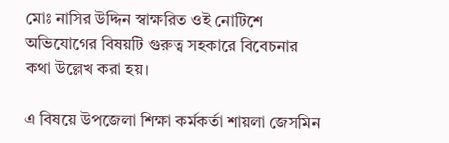মোঃ নাসির উদ্দিন স্বাক্ষরিত ওই নোটিশে অভিযোগের বিষয়টি গুরুত্ব সহকারে বিবেচনার কথা উল্লেখ করা হয়।

এ বিষয়ে উপজেলা শিক্ষা কর্মকর্তা শায়লা জেসমিন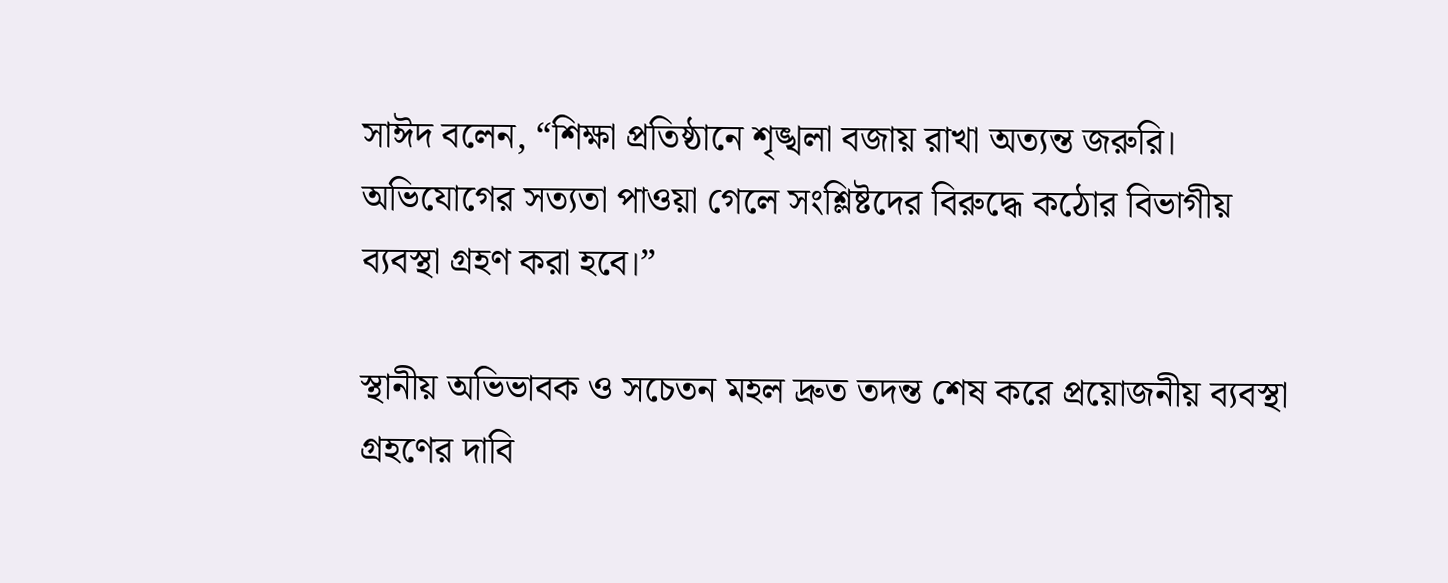সাঈদ বলেন, “শিক্ষা প্রতিষ্ঠানে শৃঙ্খলা বজায় রাখা অত্যন্ত জরুরি। অভিযোগের সত্যতা পাওয়া গেলে সংশ্লিষ্টদের বিরুদ্ধে কঠোর বিভাগীয় ব্যবস্থা গ্রহণ করা হবে।”

স্থানীয় অভিভাবক ও সচেতন মহল দ্রুত তদন্ত শেষ করে প্রয়োজনীয় ব্যবস্থা গ্রহণের দাবি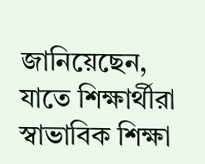জানিয়েছেন, যাতে শিক্ষার্থীরা স্বাভাবিক শিক্ষা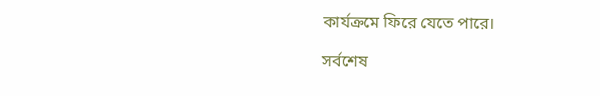কার্যক্রমে ফিরে যেতে পারে।

সর্বশেষ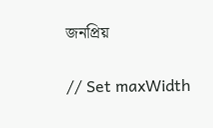জনপ্রিয়

// Set maxWidth